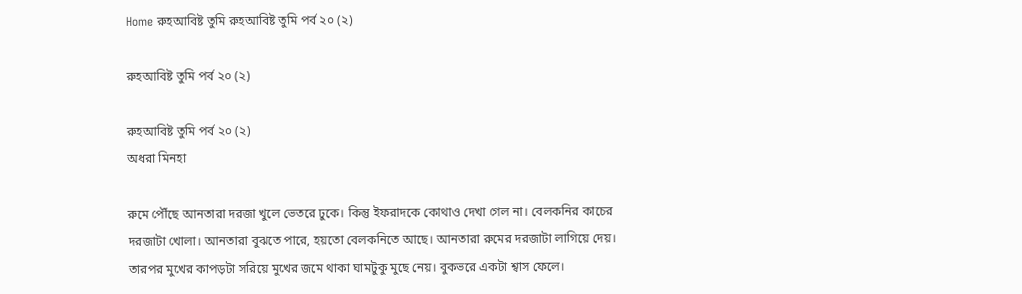Home রুহআবিষ্ট তুমি রুহআবিষ্ট তুমি পর্ব ২০ (২)

রুহআবিষ্ট তুমি পর্ব ২০ (২)

রুহআবিষ্ট তুমি পর্ব ২০ (২)
অধরা মিনহা

রুমে পৌঁছে আনতারা দরজা খুলে ভেতরে ঢুকে। কিন্তু ইফরাদকে কোথাও দেখা গেল না। বেলকনির কাচের দরজাটা খোলা। আনতারা বুঝতে পারে, হয়তো বেলকনিতে আছে। আনতারা রুমের দরজাটা লাগিয়ে দেয়। তারপর মুখের কাপড়টা সরিয়ে মুখের জমে থাকা ঘামটুকু মুছে নেয়। বুকভরে একটা শ্বাস ফেলে।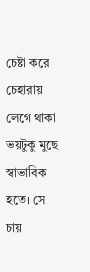চেষ্টা করে চেহারায় লেগে থাকা ভয়টুকু মুছে স্বাভাবিক হতে। সে চায়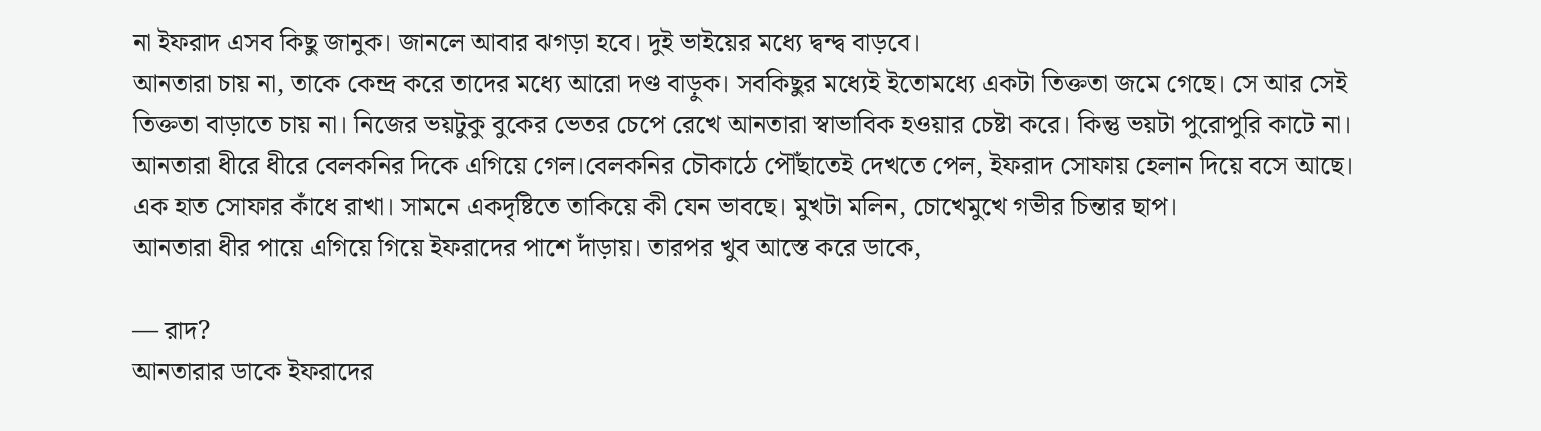না ইফরাদ এসব কিছু জানুক। জানলে আবার ঝগড়া হবে। দুই ভাইয়ের মধ্যে দ্বন্দ্ব বাড়বে।
আনতারা চায় না, তাকে কেন্দ্র করে তাদের মধ্যে আরো দণ্ড বাড়ুক। সবকিছুর মধ্যেই ইতোমধ্যে একটা তিক্ততা জমে গেছে। সে আর সেই তিক্ততা বাড়াতে চায় না। নিজের ভয়টুকু বুকের ভেতর চেপে রেখে আনতারা স্বাভাবিক হওয়ার চেষ্টা করে। কিন্তু ভয়টা পুরোপুরি কাটে না। আনতারা ধীরে ধীরে বেলকনির দিকে এগিয়ে গেল।বেলকনির চৌকাঠে পৌঁছাতেই দেখতে পেল, ইফরাদ সোফায় হেলান দিয়ে বসে আছে। এক হাত সোফার কাঁধে রাখা। সামনে একদৃষ্টিতে তাকিয়ে কী যেন ভাবছে। মুখটা মলিন, চোখেমুখে গভীর চিন্তার ছাপ।
আনতারা ধীর পায়ে এগিয়ে গিয়ে ইফরাদের পাশে দাঁড়ায়। তারপর খুব আস্তে করে ডাকে,

— রাদ?
আনতারার ডাকে ইফরাদের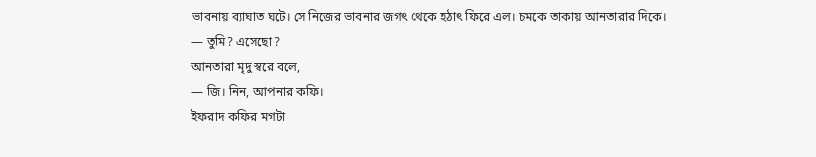ভাবনায় ব্যাঘাত ঘটে। সে নিজের ভাবনার জগৎ থেকে হঠাৎ ফিরে এল। চমকে তাকায় আনতারার দিকে।
— তুমি? এসেছো?
আনতারা মৃদু স্বরে বলে,
— জি। নিন, আপনার কফি।
ইফরাদ কফির মগটা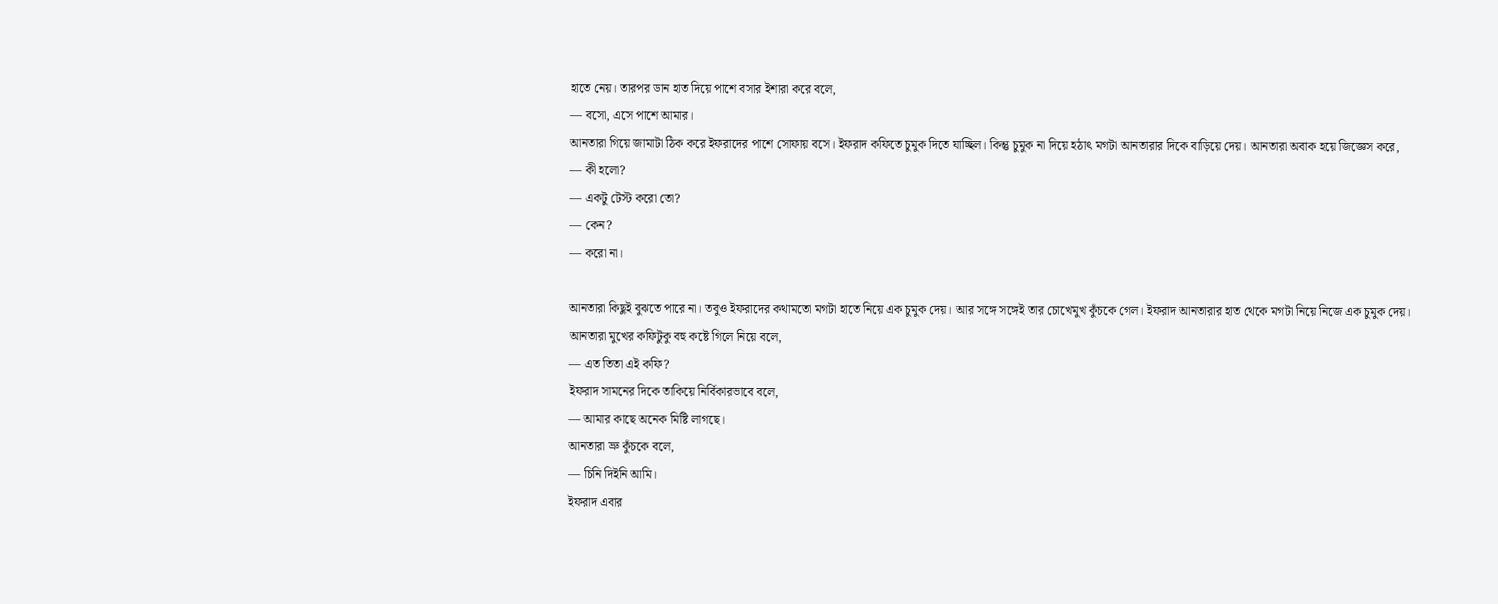হাতে নেয়। তারপর ডান হাত দিয়ে পাশে বসার ইশারা করে বলে,
— বসো, এসে পাশে আমার।
আনতারা গিয়ে জামাটা ঠিক করে ইফরাদের পাশে সোফায় বসে। ইফরাদ কফিতে চুমুক দিতে যাচ্ছিল। কিন্তু চুমুক না দিয়ে হঠাৎ মগটা আনতারার দিকে বাড়িয়ে দেয়। আনতারা অবাক হয়ে জিজ্ঞেস করে,
— কী হলো?
— একটু টেস্ট করো তো?
— কেন?
— করো না।

আনতারা কিছুই বুঝতে পারে না। তবুও ইফরাদের কথামতো মগটা হাতে নিয়ে এক চুমুক দেয়। আর সঙ্গে সঙ্গেই তার চোখেমুখ কুঁচকে গেল। ইফরাদ আনতারার হাত থেকে মগটা নিয়ে নিজে এক চুমুক দেয়।
আনতারা মুখের কফিটুকু বহু কষ্টে গিলে নিয়ে বলে,
— এত তিতা এই কফি?
ইফরাদ সামনের দিকে তাকিয়ে নির্বিকারভাবে বলে,
— আমার কাছে অনেক মিষ্টি লাগছে।
আনতারা ভ্রু কুঁচকে বলে,
— চিনি দিইনি আমি।
ইফরাদ এবার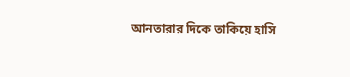আনতারার দিকে তাকিয়ে হাসি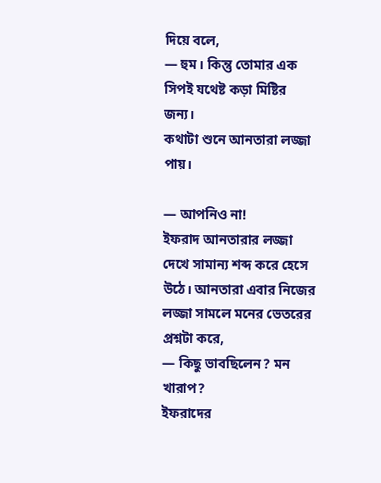দিয়ে বলে,
— হুম। কিন্তু তোমার এক সিপই যথেষ্ট কড়া মিষ্টির জন্য।
কথাটা শুনে আনতারা লজ্জা পায়।

— আপনিও না!
ইফরাদ আনতারার লজ্জা দেখে সামান্য শব্দ করে হেসে উঠে। আনতারা এবার নিজের লজ্জা সামলে মনের ভেতরের প্রশ্নটা করে,
— কিছু ভাবছিলেন? মন খারাপ?
ইফরাদের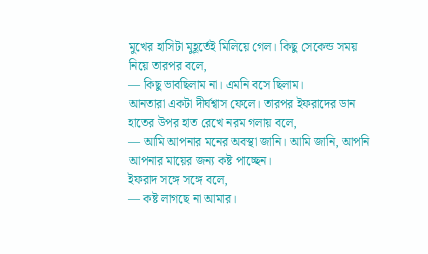মুখের হাসিটা মুহূর্তেই মিলিয়ে গেল। কিছু সেকেন্ড সময় নিয়ে তারপর বলে,
— কিছু ভাবছিলাম না। এমনি বসে ছিলাম।
আনতারা একটা দীর্ঘশ্বাস ফেলে। তারপর ইফরাদের ডান হাতের উপর হাত রেখে নরম গলায় বলে,
— আমি আপনার মনের অবস্থা জানি। আমি জানি, আপনি আপনার মায়ের জন্য কষ্ট পাচ্ছেন।
ইফরাদ সঙ্গে সঙ্গে বলে,
— কষ্ট লাগছে না আমার।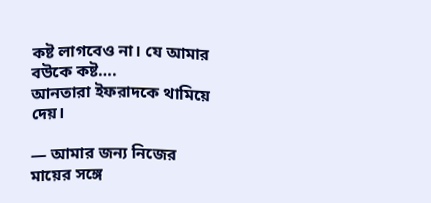কষ্ট লাগবেও না। যে আমার বউকে কষ্ট….
আনতারা ইফরাদকে থামিয়ে দেয়।

— আমার জন্য নিজের মায়ের সঙ্গে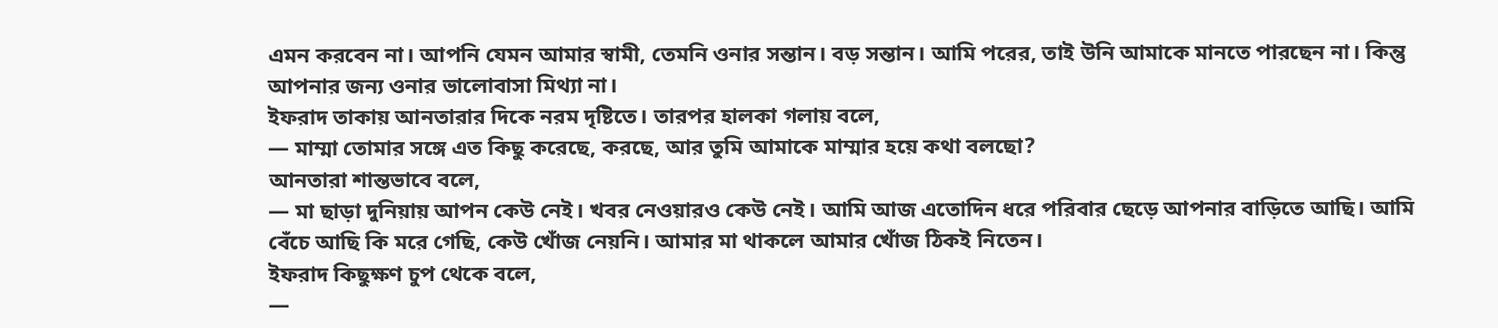এমন করবেন না। আপনি যেমন আমার স্বামী, তেমনি ওনার সন্তান। বড় সন্তান। আমি পরের, তাই উনি আমাকে মানতে পারছেন না। কিন্তু আপনার জন্য ওনার ভালোবাসা মিথ্যা না।
ইফরাদ তাকায় আনতারার দিকে নরম দৃষ্টিতে। তারপর হালকা গলায় বলে,
— মাম্মা তোমার সঙ্গে এত কিছু করেছে, করছে, আর তুমি আমাকে মাম্মার হয়ে কথা বলছো?
আনতারা শান্তভাবে বলে,
— মা ছাড়া দুনিয়ায় আপন কেউ নেই। খবর নেওয়ারও কেউ নেই। আমি আজ এতোদিন ধরে পরিবার ছেড়ে আপনার বাড়িতে আছি। আমি বেঁচে আছি কি মরে গেছি, কেউ খোঁজ নেয়নি। আমার মা থাকলে আমার খোঁজ ঠিকই নিতেন।
ইফরাদ কিছুক্ষণ চুপ থেকে বলে,
—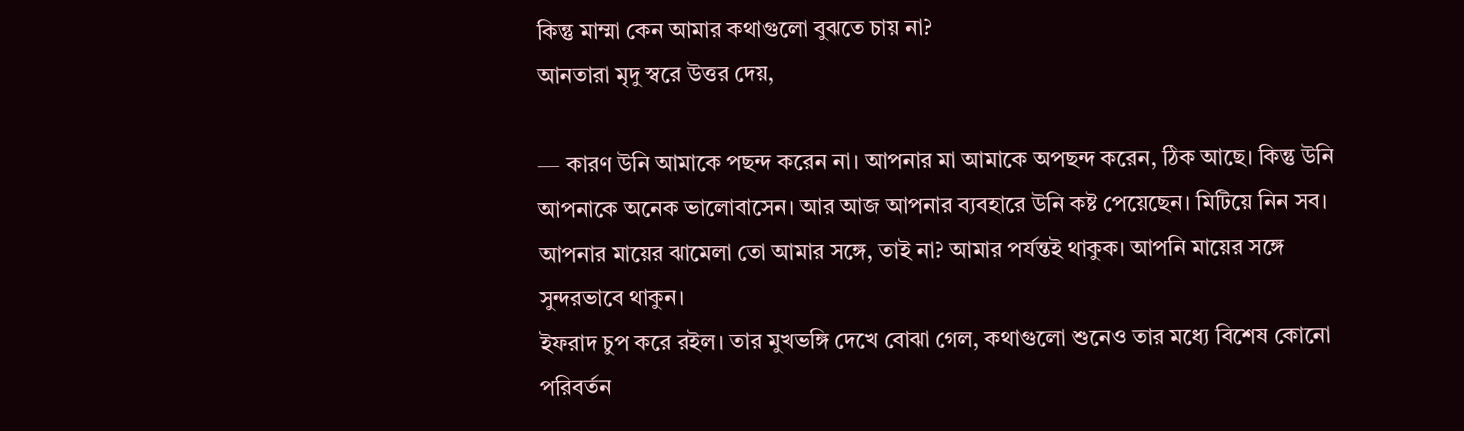কিন্তু মাম্মা কেন আমার কথাগুলো বুঝতে চায় না?
আনতারা মৃদু স্বরে উত্তর দেয়,

— কারণ উনি আমাকে পছন্দ করেন না। আপনার মা আমাকে অপছন্দ করেন, ঠিক আছে। কিন্তু উনি আপনাকে অনেক ভালোবাসেন। আর আজ আপনার ব্যবহারে উনি কষ্ট পেয়েছেন। মিটিয়ে নিন সব। আপনার মায়ের ঝামেলা তো আমার সঙ্গে, তাই না? আমার পর্যন্তই থাকুক। আপনি মায়ের সঙ্গে সুন্দরভাবে থাকুন।
ইফরাদ চুপ করে রইল। তার মুখভঙ্গি দেখে বোঝা গেল, কথাগুলো শুনেও তার মধ্যে বিশেষ কোনো পরিবর্তন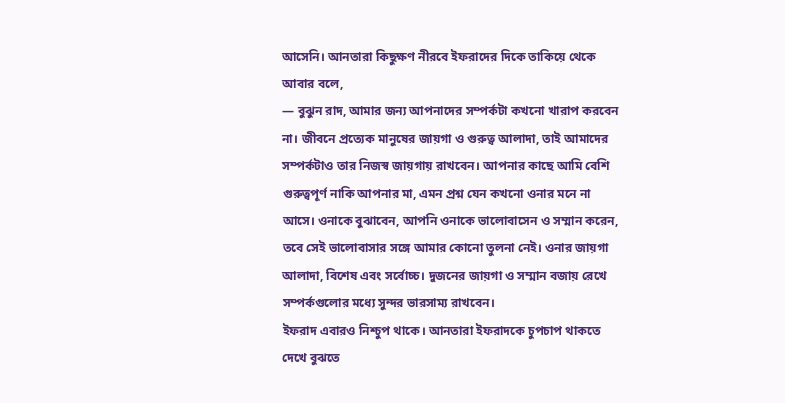আসেনি। আনতারা কিছুক্ষণ নীরবে ইফরাদের দিকে তাকিয়ে থেকে আবার বলে,
— বুঝুন রাদ, আমার জন্য আপনাদের সম্পর্কটা কখনো খারাপ করবেন না। জীবনে প্রত্যেক মানুষের জায়গা ও গুরুত্ব আলাদা, তাই আমাদের সম্পর্কটাও তার নিজস্ব জায়গায় রাখবেন। আপনার কাছে আমি বেশি গুরুত্বপূর্ণ নাকি আপনার মা, এমন প্রশ্ন যেন কখনো ওনার মনে না আসে। ওনাকে বুঝাবেন, আপনি ওনাকে ভালোবাসেন ও সম্মান করেন, তবে সেই ভালোবাসার সঙ্গে আমার কোনো তুলনা নেই। ওনার জায়গা আলাদা, বিশেষ এবং সর্বোচ্চ। দুজনের জায়গা ও সম্মান বজায় রেখে সম্পর্কগুলোর মধ্যে সুন্দর ভারসাম্য রাখবেন।
ইফরাদ এবারও নিশ্চুপ থাকে। আনতারা ইফরাদকে চুপচাপ থাকতে দেখে বুঝতে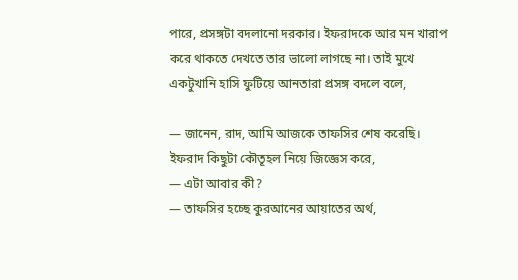পারে, প্রসঙ্গটা বদলানো দরকার। ইফরাদকে আর মন খারাপ করে থাকতে দেখতে তার ভালো লাগছে না। তাই মুখে একটুখানি হাসি ফুটিয়ে আনতারা প্রসঙ্গ বদলে বলে,

— জানেন, রাদ, আমি আজকে তাফসির শেষ করেছি।
ইফরাদ কিছুটা কৌতূহল নিয়ে জিজ্ঞেস করে,
— এটা আবার কী?
— তাফসির হচ্ছে কুরআনের আয়াতের অর্থ,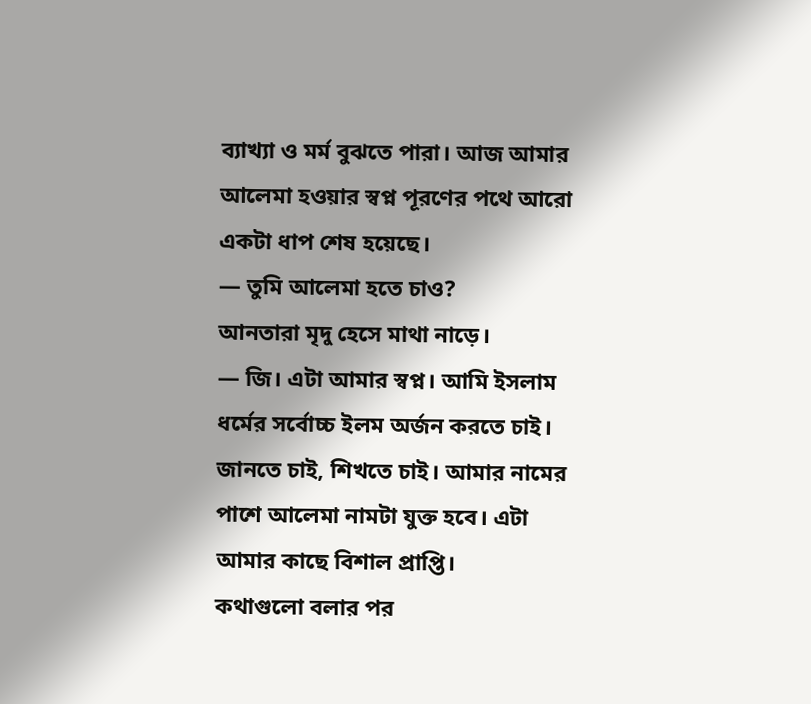ব্যাখ্যা ও মর্ম বুঝতে পারা। আজ আমার আলেমা হওয়ার স্বপ্ন পূরণের পথে আরো একটা ধাপ শেষ হয়েছে।
— তুমি আলেমা হতে চাও?
আনতারা মৃদু হেসে মাথা নাড়ে।
— জি। এটা আমার স্বপ্ন। আমি ইসলাম ধর্মের সর্বোচ্চ ইলম অর্জন করতে চাই। জানতে চাই, শিখতে চাই। আমার নামের পাশে আলেমা নামটা যুক্ত হবে। এটা আমার কাছে বিশাল প্রাপ্তি।
কথাগুলো বলার পর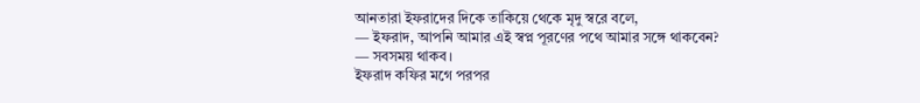আনতারা ইফরাদের দিকে তাকিয়ে থেকে মৃদু স্বরে বলে,
— ইফরাদ, আপনি আমার এই স্বপ্ন পূরণের পথে আমার সঙ্গে থাকবেন?
— সবসময় থাকব।
ইফরাদ কফির মগে পরপর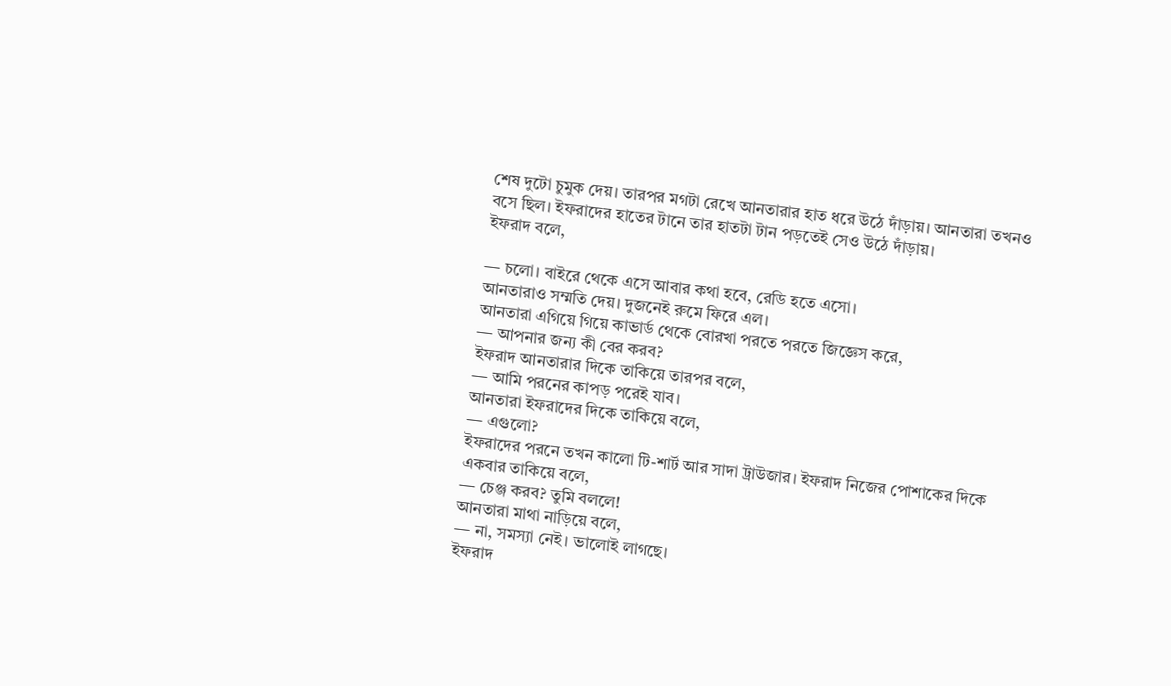শেষ দুটো চুমুক দেয়। তারপর মগটা রেখে আনতারার হাত ধরে উঠে দাঁড়ায়। আনতারা তখনও বসে ছিল। ইফরাদের হাতের টানে তার হাতটা টান পড়তেই সেও উঠে দাঁড়ায়।
ইফরাদ বলে,

— চলো। বাইরে থেকে এসে আবার কথা হবে, রেডি হতে এসো।
আনতারাও সম্মতি দেয়। দুজনেই রুমে ফিরে এল।
আনতারা এগিয়ে গিয়ে কাভার্ড থেকে বোরখা পরতে পরতে জিজ্ঞেস করে,
— আপনার জন্য কী বের করব?
ইফরাদ আনতারার দিকে তাকিয়ে তারপর বলে,
— আমি পরনের কাপড় পরেই যাব।
আনতারা ইফরাদের দিকে তাকিয়ে বলে,
— এগুলো?
ইফরাদের পরনে তখন কালো টি-শার্ট আর সাদা ট্রাউজার। ইফরাদ নিজের পোশাকের দিকে একবার তাকিয়ে বলে,
— চেঞ্জ করব? তুমি বললে!
আনতারা মাথা নাড়িয়ে বলে,
— না, সমস্যা নেই। ভালোই লাগছে।
ইফরাদ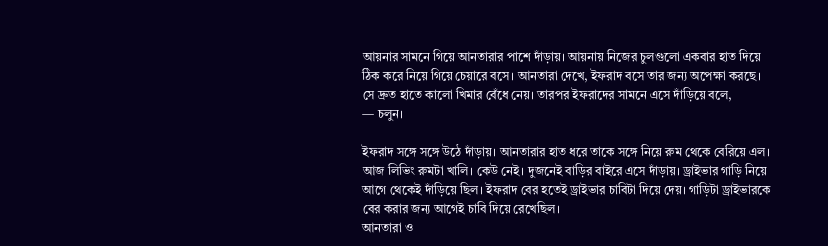আয়নার সামনে গিয়ে আনতারার পাশে দাঁড়ায়। আয়নায় নিজের চুলগুলো একবার হাত দিয়ে ঠিক করে নিয়ে গিয়ে চেয়ারে বসে। আনতারা দেখে, ইফরাদ বসে তার জন্য অপেক্ষা করছে। সে দ্রুত হাতে কালো খিমার বেঁধে নেয়। তারপর ইফরাদের সামনে এসে দাঁড়িয়ে বলে,
— চলুন।

ইফরাদ সঙ্গে সঙ্গে উঠে দাঁড়ায়। আনতারার হাত ধরে তাকে সঙ্গে নিয়ে রুম থেকে বেরিয়ে এল। আজ লিভিং রুমটা খালি। কেউ নেই। দুজনেই বাড়ির বাইরে এসে দাঁড়ায়। ড্রাইভার গাড়ি নিয়ে আগে থেকেই দাঁড়িয়ে ছিল। ইফরাদ বের হতেই ড্রাইভার চাবিটা দিয়ে দেয়। গাড়িটা ড্রাইভারকে বের করার জন্য আগেই চাবি দিয়ে রেখেছিল।
আনতারা ও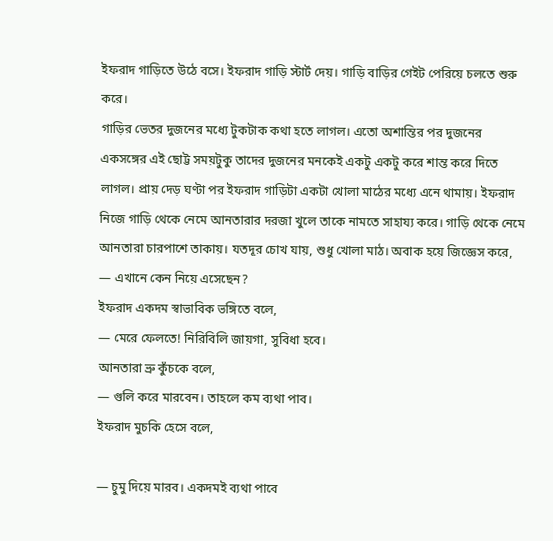ইফরাদ গাড়িতে উঠে বসে। ইফরাদ গাড়ি স্টার্ট দেয়। গাড়ি বাড়ির গেইট পেরিয়ে চলতে শুরু করে।
গাড়ির ভেতর দুজনের মধ্যে টুকটাক কথা হতে লাগল। এতো অশান্তির পর দুজনের একসঙ্গের এই ছোট্ট সময়টুকু তাদের দুজনের মনকেই একটু একটু করে শান্ত করে দিতে লাগল। প্রায় দেড় ঘণ্টা পর ইফরাদ গাড়িটা একটা খোলা মাঠের মধ্যে এনে থামায়। ইফরাদ নিজে গাড়ি থেকে নেমে আনতারার দরজা খুলে তাকে নামতে সাহায্য করে। গাড়ি থেকে নেমে আনতারা চারপাশে তাকায়। যতদূর চোখ যায়, শুধু খোলা মাঠ। অবাক হয়ে জিজ্ঞেস করে,
— এখানে কেন নিয়ে এসেছেন?
ইফরাদ একদম স্বাভাবিক ভঙ্গিতে বলে,
— মেরে ফেলতে! নিরিবিলি জায়গা, সুবিধা হবে।
আনতারা ভ্রু কুঁচকে বলে,
— গুলি করে মারবেন। তাহলে কম ব্যথা পাব।
ইফরাদ মুচকি হেসে বলে,

— চুমু দিয়ে মারব। একদমই ব্যথা পাবে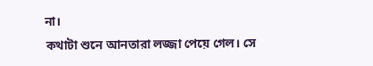না।
কথাটা শুনে আনতারা লজ্জা পেয়ে গেল। সে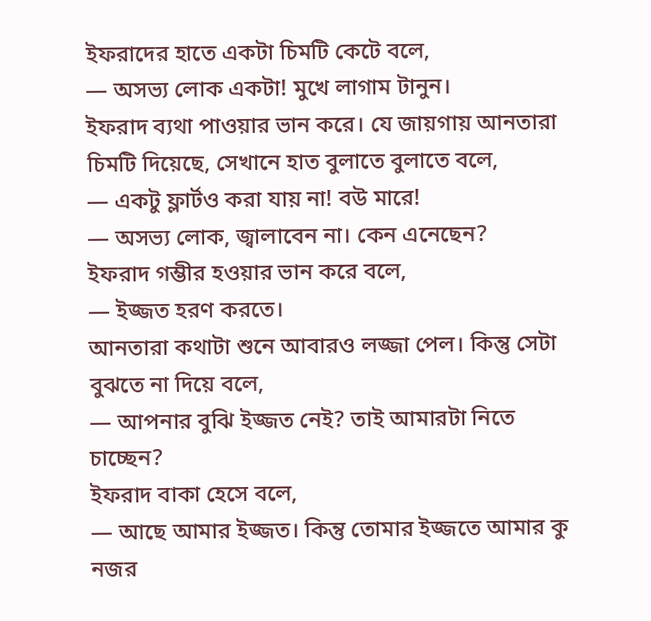ইফরাদের হাতে একটা চিমটি কেটে বলে,
— অসভ্য লোক একটা! মুখে লাগাম টানুন।
ইফরাদ ব্যথা পাওয়ার ভান করে। যে জায়গায় আনতারা চিমটি দিয়েছে, সেখানে হাত বুলাতে বুলাতে বলে,
— একটু ফ্লার্টও করা যায় না! বউ মারে!
— অসভ্য লোক, জ্বালাবেন না। কেন এনেছেন?
ইফরাদ গম্ভীর হওয়ার ভান করে বলে,
— ইজ্জত হরণ করতে।
আনতারা কথাটা শুনে আবারও লজ্জা পেল। কিন্তু সেটা বুঝতে না দিয়ে বলে,
— আপনার বুঝি ইজ্জত নেই? তাই আমারটা নিতে চাচ্ছেন?
ইফরাদ বাকা হেসে বলে,
— আছে আমার ইজ্জত। কিন্তু তোমার ইজ্জতে আমার কু নজর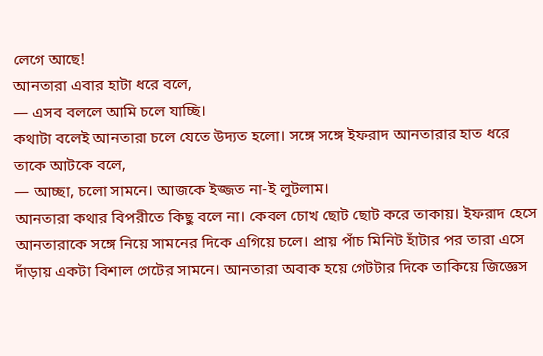লেগে আছে!
আনতারা এবার হাটা ধরে বলে,
— এসব বললে আমি চলে যাচ্ছি।
কথাটা বলেই আনতারা চলে যেতে উদ্যত হলো। সঙ্গে সঙ্গে ইফরাদ আনতারার হাত ধরে তাকে আটকে বলে,
— আচ্ছা, চলো সামনে। আজকে ইজ্জত না-ই লুটলাম।
আনতারা কথার বিপরীতে কিছু বলে না। কেবল চোখ ছোট ছোট করে তাকায়। ইফরাদ হেসে আনতারাকে সঙ্গে নিয়ে সামনের দিকে এগিয়ে চলে। প্রায় পাঁচ মিনিট হাঁটার পর তারা এসে দাঁড়ায় একটা বিশাল গেটের সামনে। আনতারা অবাক হয়ে গেটটার দিকে তাকিয়ে জিজ্ঞেস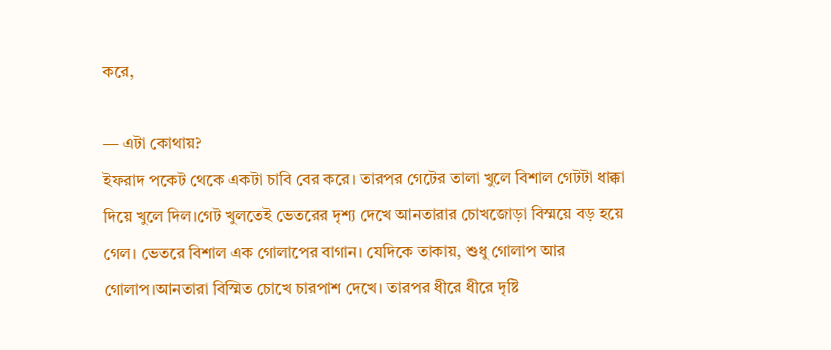করে,

— এটা কোথায়?
ইফরাদ পকেট থেকে একটা চাবি বের করে। তারপর গেটের তালা খুলে বিশাল গেটটা ধাক্কা দিয়ে খুলে দিল।গেট খুলতেই ভেতরের দৃশ্য দেখে আনতারার চোখজোড়া বিস্ময়ে বড় হয়ে গেল। ভেতরে বিশাল এক গোলাপের বাগান। যেদিকে তাকায়, শুধু গোলাপ আর গোলাপ।আনতারা বিস্মিত চোখে চারপাশ দেখে। তারপর ধীরে ধীরে দৃষ্টি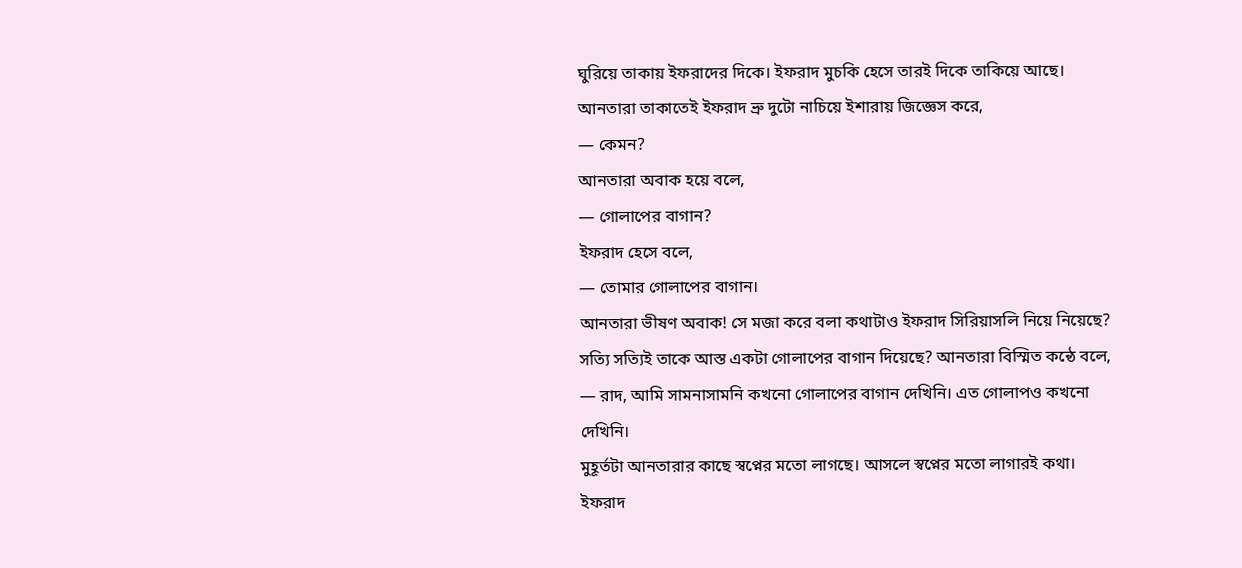ঘুরিয়ে তাকায় ইফরাদের দিকে। ইফরাদ মুচকি হেসে তারই দিকে তাকিয়ে আছে। আনতারা তাকাতেই ইফরাদ ভ্রু দুটো নাচিয়ে ইশারায় জিজ্ঞেস করে,
— কেমন?
আনতারা অবাক হয়ে বলে,
— গোলাপের বাগান?
ইফরাদ হেসে বলে,
— তোমার গোলাপের বাগান।
আনতারা ভীষণ অবাক! সে মজা করে বলা কথাটাও ইফরাদ সিরিয়াসলি নিয়ে নিয়েছে? সত্যি সত্যিই তাকে আস্ত একটা গোলাপের বাগান দিয়েছে? আনতারা বিস্মিত কন্ঠে বলে,
— রাদ, আমি সামনাসামনি কখনো গোলাপের বাগান দেখিনি। এত গোলাপও কখনো দেখিনি।
মুহূর্তটা আনতারার কাছে স্বপ্নের মতো লাগছে। আসলে স্বপ্নের মতো লাগারই কথা। ইফরাদ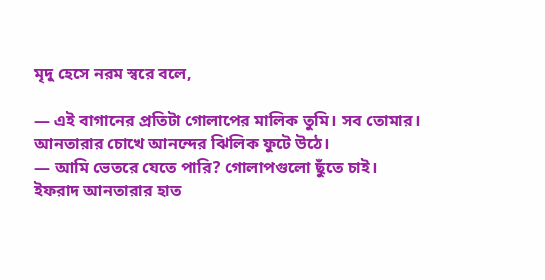মৃদু হেসে নরম স্বরে বলে,

— এই বাগানের প্রতিটা গোলাপের মালিক তুমি। সব তোমার।
আনতারার চোখে আনন্দের ঝিলিক ফুটে উঠে।
— আমি ভেতরে যেতে পারি? গোলাপগুলো ছুঁতে চাই।
ইফরাদ আনতারার হাত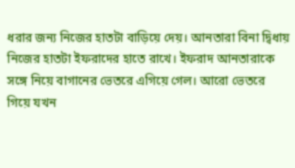ধরার জন্য নিজের হাতটা বাড়িয়ে দেয়। আনতারা বিনা দ্বিধায় নিজের হাতটা ইফরাদের হাতে রাখে। ইফরাদ আনতারাকে সঙ্গে নিয়ে বাগানের ভেতরে এগিয়ে গেল। আরো ভেতরে গিয়ে যখন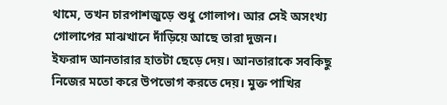থামে, তখন চারপাশজুড়ে শুধু গোলাপ। আর সেই অসংখ্য গোলাপের মাঝখানে দাঁড়িয়ে আছে তারা দুজন।
ইফরাদ আনতারার হাতটা ছেড়ে দেয়। আনতারাকে সবকিছু নিজের মতো করে উপভোগ করতে দেয়। মুক্ত পাখির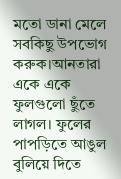মতো ডানা মেলে সবকিছু উপভোগ করুক।আনতারা একে একে ফুলগুলো ছুঁতে লাগল। ফুলের পাপড়িতে আঙুল বুলিয়ে দিতে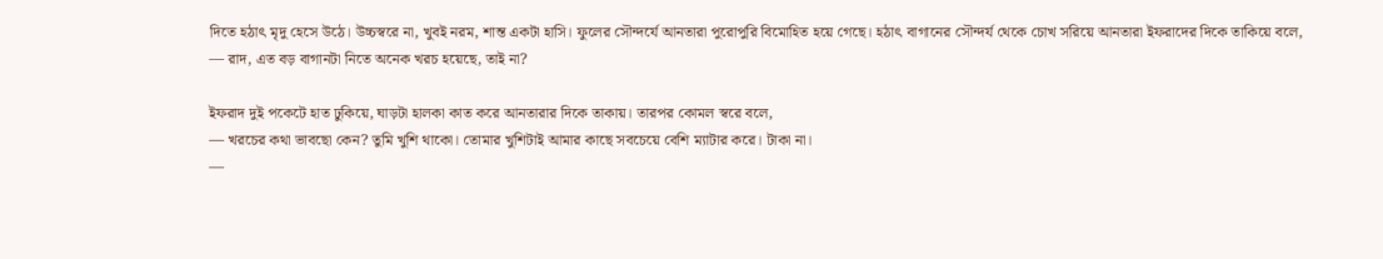দিতে হঠাৎ মৃদু হেসে উঠে। উচ্চস্বরে না, খুবই নরম, শান্ত একটা হাসি। ফুলের সৌন্দর্যে আনতারা পুরোপুরি বিমোহিত হয়ে গেছে। হঠাৎ বাগানের সৌন্দর্য থেকে চোখ সরিয়ে আনতারা ইফরাদের দিকে তাকিয়ে বলে,
— রাদ, এত বড় বাগানটা নিতে অনেক খরচ হয়েছে, তাই না?

ইফরাদ দুই পকেটে হাত ঢুকিয়ে, ঘাড়টা হালকা কাত করে আনতারার দিকে তাকায়। তারপর কোমল স্বরে বলে,
— খরচের কথা ভাবছো কেন? তুমি খুশি থাকো। তোমার খুশিটাই আমার কাছে সবচেয়ে বেশি ম্যাটার করে। টাকা না।
—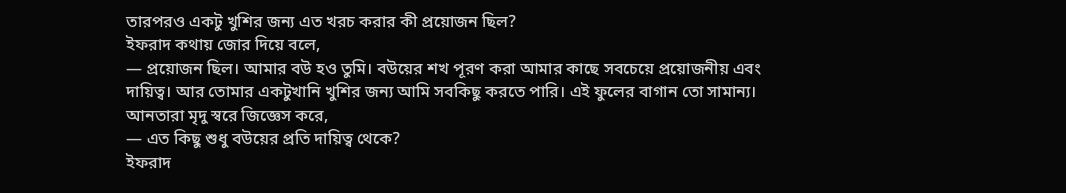তারপরও একটু খুশির জন্য এত খরচ করার কী প্রয়োজন ছিল?
ইফরাদ কথায় জোর দিয়ে বলে,
— প্রয়োজন ছিল। আমার বউ হও তুমি। বউয়ের শখ পূরণ করা আমার কাছে সবচেয়ে প্রয়োজনীয় এবং দায়িত্ব। আর তোমার একটুখানি খুশির জন্য আমি সবকিছু করতে পারি। এই ফুলের বাগান তো সামান্য।
আনতারা মৃদু স্বরে জিজ্ঞেস করে,
— এত কিছু শুধু বউয়ের প্রতি দায়িত্ব থেকে?
ইফরাদ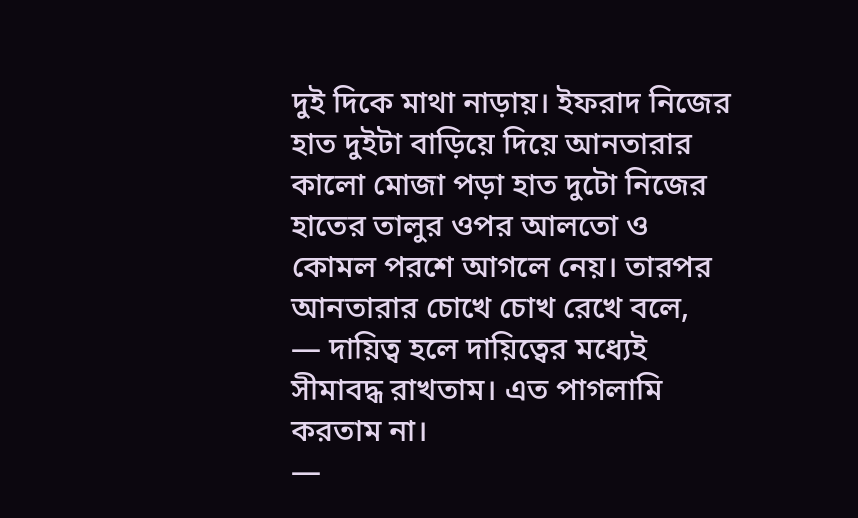দুই দিকে মাথা নাড়ায়। ইফরাদ নিজের হাত দুইটা বাড়িয়ে দিয়ে আনতারার কালো মোজা পড়া হাত দুটো নিজের হাতের তালুর ওপর আলতো ও কোমল পরশে আগলে নেয়। তারপর আনতারার চোখে চোখ রেখে বলে,
— দায়িত্ব হলে দায়িত্বের মধ্যেই সীমাবদ্ধ রাখতাম। এত পাগলামি করতাম না।
—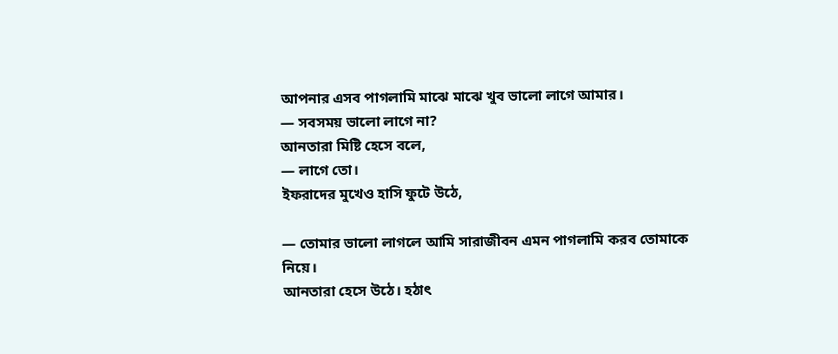আপনার এসব পাগলামি মাঝে মাঝে খুব ভালো লাগে আমার।
— সবসময় ভালো লাগে না?
আনতারা মিষ্টি হেসে বলে,
— লাগে তো।
ইফরাদের মুখেও হাসি ফুটে উঠে,

— তোমার ভালো লাগলে আমি সারাজীবন এমন পাগলামি করব তোমাকে নিয়ে।
আনতারা হেসে উঠে। হঠাৎ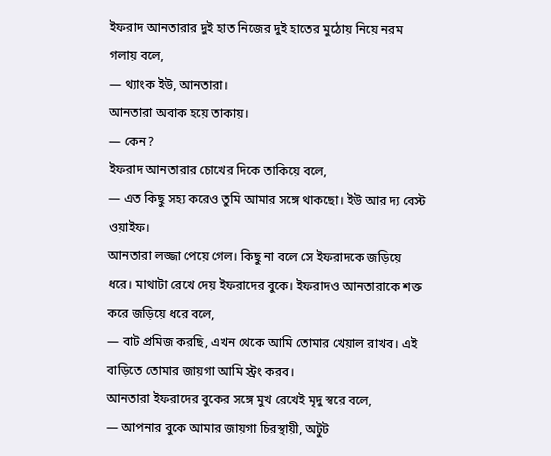ইফরাদ আনতারার দুই হাত নিজের দুই হাতের মুঠোয় নিয়ে নরম গলায় বলে,
— থ্যাংক ইউ, আনতারা।
আনতারা অবাক হয়ে তাকায়।
— কেন?
ইফরাদ আনতারার চোখের দিকে তাকিয়ে বলে,
— এত কিছু সহ্য করেও তুমি আমার সঙ্গে থাকছো। ইউ আর দ্য বেস্ট ওয়াইফ।
আনতারা লজ্জা পেয়ে গেল। কিছু না বলে সে ইফরাদকে জড়িয়ে ধরে। মাথাটা রেখে দেয় ইফরাদের বুকে। ইফরাদও আনতারাকে শক্ত করে জড়িয়ে ধরে বলে,
— বাট প্রমিজ করছি, এখন থেকে আমি তোমার খেয়াল রাখব। এই বাড়িতে তোমার জায়গা আমি স্ট্রং করব।
আনতারা ইফরাদের বুকের সঙ্গে মুখ রেখেই মৃদু স্বরে বলে,
— আপনার বুকে আমার জায়গা চিরস্থায়ী, অটুট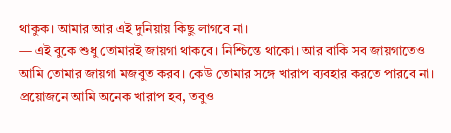থাকুক। আমার আর এই দুনিয়ায় কিছু লাগবে না।
— এই বুকে শুধু তোমারই জায়গা থাকবে। নিশ্চিন্তে থাকো। আর বাকি সব জায়গাতেও আমি তোমার জায়গা মজবুত করব। কেউ তোমার সঙ্গে খারাপ ব্যবহার করতে পারবে না। প্রয়োজনে আমি অনেক খারাপ হব, তবুও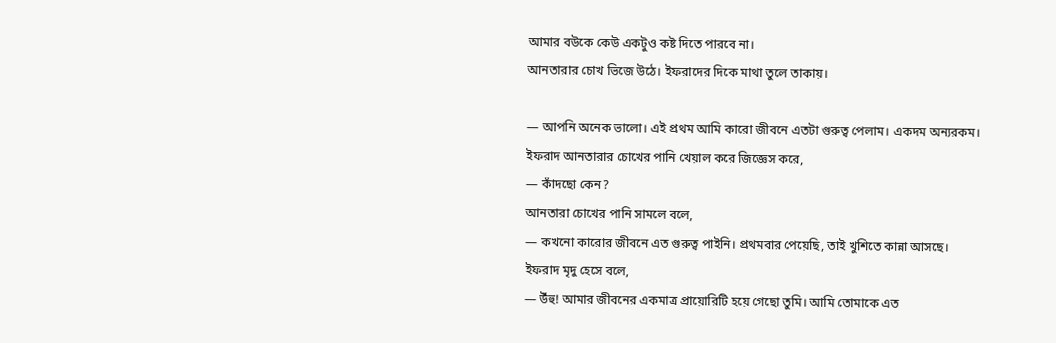আমার বউকে কেউ একটুও কষ্ট দিতে পারবে না।
আনতারার চোখ ভিজে উঠে। ইফরাদের দিকে মাথা তুলে তাকায়।

— আপনি অনেক ভালো। এই প্রথম আমি কারো জীবনে এতটা গুরুত্ব পেলাম। একদম অন্যরকম।
ইফরাদ আনতারার চোখের পানি খেয়াল করে জিজ্ঞেস করে,
— কাঁদছো কেন?
আনতারা চোখের পানি সামলে বলে,
— কখনো কারোর জীবনে এত গুরুত্ব পাইনি। প্রথমবার পেয়েছি, তাই খুশিতে কান্না আসছে।
ইফরাদ মৃদু হেসে বলে,
— উঁহু! আমার জীবনের একমাত্র প্রায়োরিটি হয়ে গেছো তুমি। আমি তোমাকে এত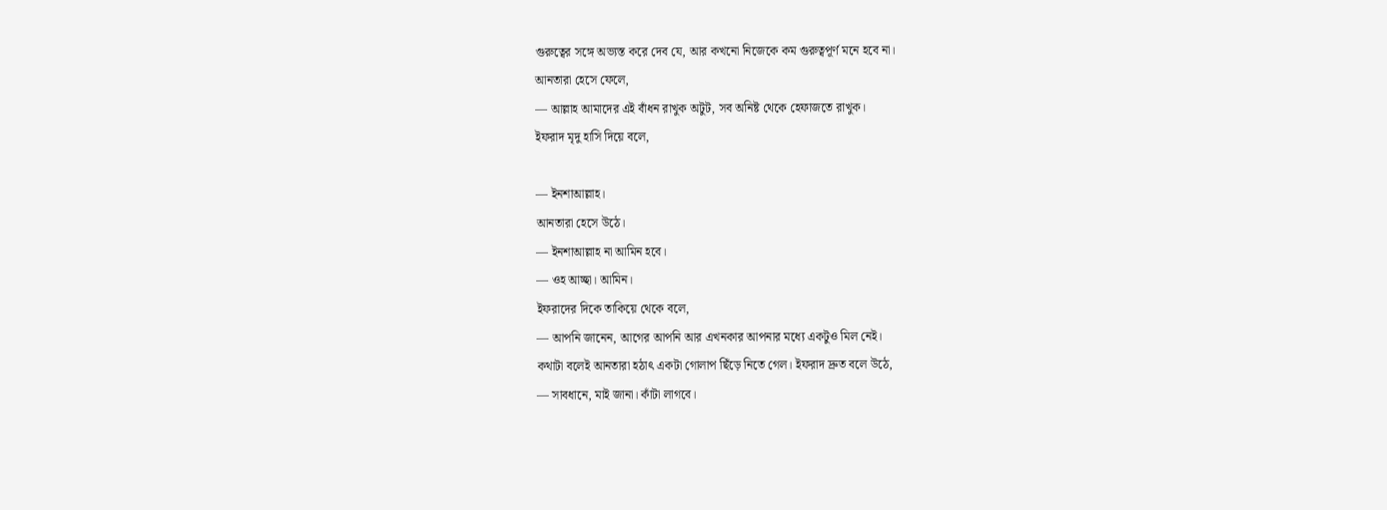গুরুত্বের সঙ্গে অভ্যস্ত করে দেব যে, আর কখনো নিজেকে কম গুরুত্বপূর্ণ মনে হবে না।
আনতারা হেসে ফেলে,
— আল্লাহ আমাদের এই বাঁধন রাখুক অটুট, সব অনিষ্ট থেকে হেফাজতে রাখুক।
ইফরাদ মৃদু হাসি দিয়ে বলে,

— ইনশাআল্লাহ।
আনতারা হেসে উঠে।
— ইনশাআল্লাহ না আমিন হবে।
— ওহ আচ্ছা। আমিন।
ইফরাদের দিকে তাকিয়ে থেকে বলে,
— আপনি জানেন, আগের আপনি আর এখনকার আপনার মধ্যে একটুও মিল নেই।
কথাটা বলেই আনতারা হঠাৎ একটা গোলাপ ছিঁড়ে নিতে গেল। ইফরাদ দ্রুত বলে উঠে,
— সাবধানে, মাই জানা। কাঁটা লাগবে।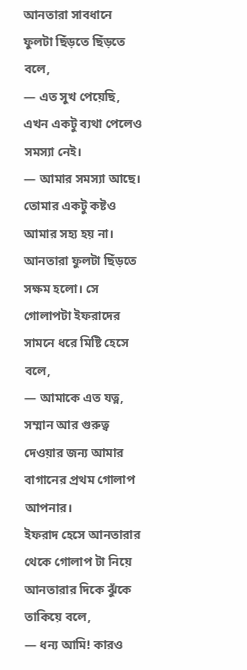আনতারা সাবধানে ফুলটা ছিঁড়তে ছিঁড়তে বলে,
— এত সুখ পেয়েছি, এখন একটু ব্যথা পেলেও সমস্যা নেই।
— আমার সমস্যা আছে। তোমার একটু কষ্টও আমার সহ্য হয় না।
আনতারা ফুলটা ছিঁড়তে সক্ষম হলো। সে গোলাপটা ইফরাদের সামনে ধরে মিষ্টি হেসে বলে,
— আমাকে এত যত্ন, সম্মান আর গুরুত্ব দেওয়ার জন্য আমার বাগানের প্রথম গোলাপ আপনার।
ইফরাদ হেসে আনতারার থেকে গোলাপ টা নিয়ে আনতারার দিকে ঝুঁকে তাকিয়ে বলে,
— ধন্য আমি! কারও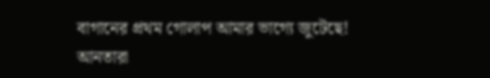বাগানের প্রথম গোলাপ আমার ভাগ্যে জুটেছে!
আনতারা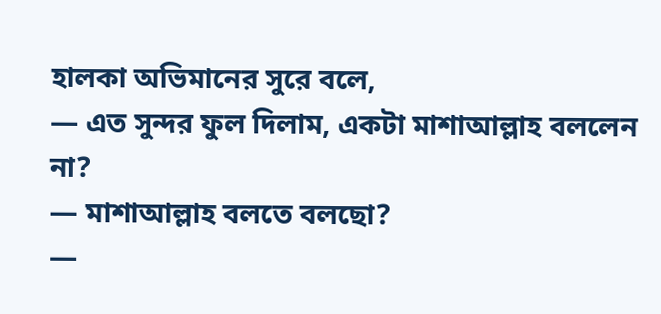হালকা অভিমানের সুরে বলে,
— এত সুন্দর ফুল দিলাম, একটা মাশাআল্লাহ বললেন না?
— মাশাআল্লাহ বলতে বলছো?
—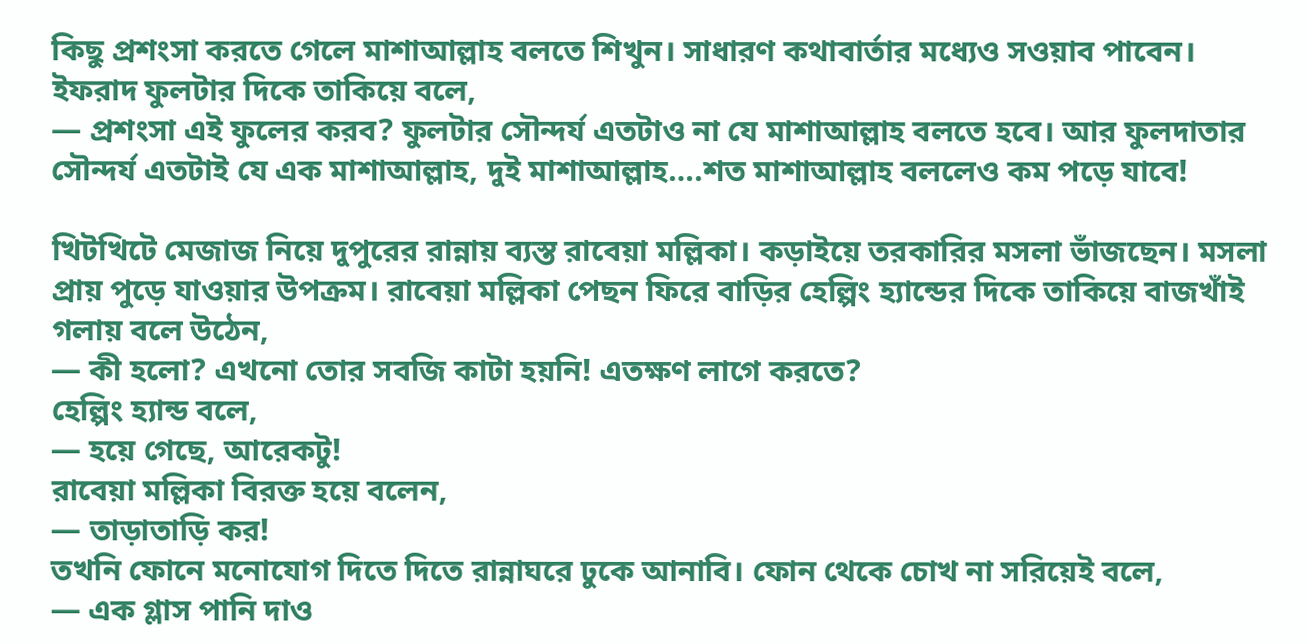কিছু প্রশংসা করতে গেলে মাশাআল্লাহ বলতে শিখুন। সাধারণ কথাবার্তার মধ্যেও সওয়াব পাবেন।
ইফরাদ ফুলটার দিকে তাকিয়ে বলে,
— প্রশংসা এই ফুলের করব? ফুলটার সৌন্দর্য এতটাও না যে মাশাআল্লাহ বলতে হবে। আর ফুলদাতার সৌন্দর্য এতটাই যে এক মাশাআল্লাহ, দুই মাশাআল্লাহ….শত মাশাআল্লাহ বললেও কম পড়ে যাবে!

খিটখিটে মেজাজ নিয়ে দুপুরের রান্নায় ব্যস্ত রাবেয়া মল্লিকা। কড়াইয়ে তরকারির মসলা ভাঁজছেন। মসলা প্রায় পুড়ে যাওয়ার উপক্রম। রাবেয়া মল্লিকা পেছন ফিরে বাড়ির হেল্পিং হ্যান্ডের দিকে তাকিয়ে বাজখাঁই গলায় বলে উঠেন,
— কী হলো? এখনো তোর সবজি কাটা হয়নি! এতক্ষণ লাগে করতে?
হেল্পিং হ্যান্ড বলে,
— হয়ে গেছে, আরেকটু!
রাবেয়া মল্লিকা বিরক্ত হয়ে বলেন,
— তাড়াতাড়ি কর!
তখনি ফোনে মনোযোগ দিতে দিতে রান্নাঘরে ঢুকে আনাবি। ফোন থেকে চোখ না সরিয়েই বলে,
— এক গ্লাস পানি দাও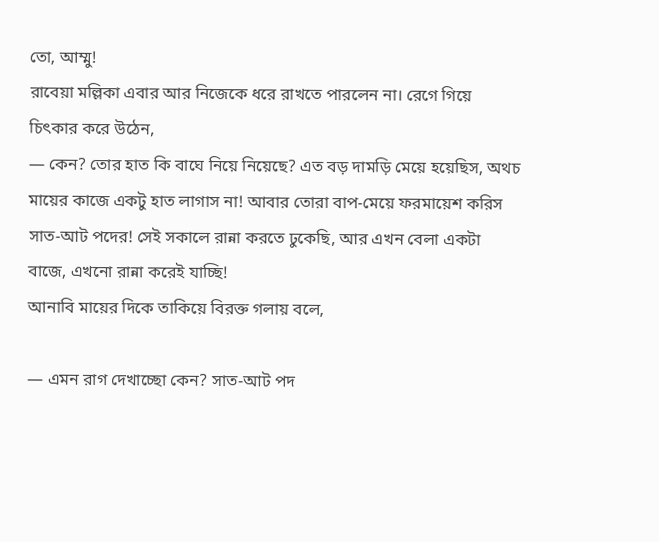তো, আম্মু!
রাবেয়া মল্লিকা এবার আর নিজেকে ধরে রাখতে পারলেন না। রেগে গিয়ে চিৎকার করে উঠেন,
— কেন? তোর হাত কি বাঘে নিয়ে নিয়েছে? এত বড় দামড়ি মেয়ে হয়েছিস, অথচ মায়ের কাজে একটু হাত লাগাস না! আবার তোরা বাপ-মেয়ে ফরমায়েশ করিস সাত-আট পদের! সেই সকালে রান্না করতে ঢুকেছি, আর এখন বেলা একটা বাজে, এখনো রান্না করেই যাচ্ছি!
আনাবি মায়ের দিকে তাকিয়ে বিরক্ত গলায় বলে,

— এমন রাগ দেখাচ্ছো কেন? সাত-আট পদ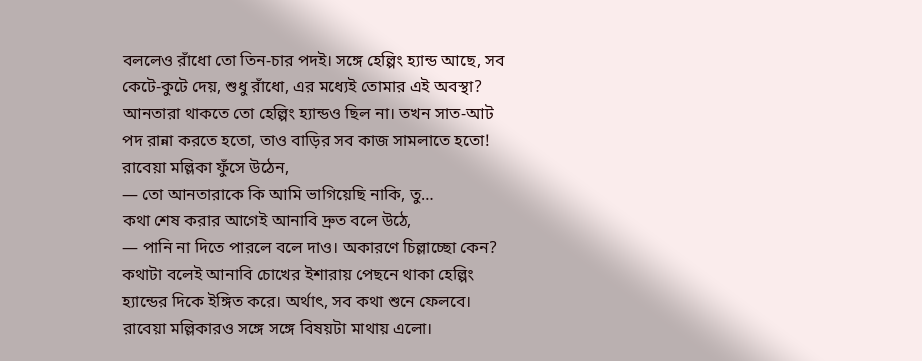বললেও রাঁধো তো তিন-চার পদই। সঙ্গে হেল্পিং হ্যান্ড আছে, সব কেটে-কুটে দেয়, শুধু রাঁধো, এর মধ্যেই তোমার এই অবস্থা? আনতারা থাকতে তো হেল্পিং হ্যান্ডও ছিল না। তখন সাত-আট পদ রান্না করতে হতো, তাও বাড়ির সব কাজ সামলাতে হতো!
রাবেয়া মল্লিকা ফুঁসে উঠেন,
— তো আনতারাকে কি আমি ভাগিয়েছি নাকি, তু…
কথা শেষ করার আগেই আনাবি দ্রুত বলে উঠে,
— পানি না দিতে পারলে বলে দাও। অকারণে চিল্লাচ্ছো কেন?
কথাটা বলেই আনাবি চোখের ইশারায় পেছনে থাকা হেল্পিং হ্যান্ডের দিকে ইঙ্গিত করে। অর্থাৎ, সব কথা শুনে ফেলবে। রাবেয়া মল্লিকারও সঙ্গে সঙ্গে বিষয়টা মাথায় এলো।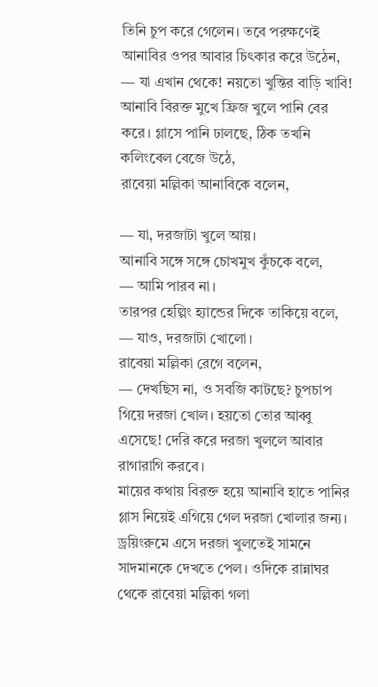তিনি চুপ করে গেলেন। তবে পরক্ষণেই আনাবির ওপর আবার চিৎকার করে উঠেন,
— যা এখান থেকে! নয়তো খুন্তির বাড়ি খাবি!
আনাবি বিরক্ত মুখে ফ্রিজ খুলে পানি বের করে। গ্লাসে পানি ঢালছে, ঠিক তখনি কলিংবেল বেজে উঠে,
রাবেয়া মল্লিকা আনাবিকে বলেন,

— যা, দরজাটা খুলে আয়।
আনাবি সঙ্গে সঙ্গে চোখমুখ কুঁচকে বলে,
— আমি পারব না।
তারপর হেল্পিং হ্যান্ডের দিকে তাকিয়ে বলে,
— যাও, দরজাটা খোলো।
রাবেয়া মল্লিকা রেগে বলেন,
— দেখছিস না, ও সবজি কাটছে? চুপচাপ গিয়ে দরজা খোল। হয়তো তোর আব্বু এসেছে! দেরি করে দরজা খুললে আবার রাগারাগি করবে।
মায়ের কথায় বিরক্ত হয়ে আনাবি হাতে পানির গ্লাস নিয়েই এগিয়ে গেল দরজা খোলার জন্য। ড্রয়িংরুমে এসে দরজা খুলতেই সামনে সাদমানকে দেখতে পেল। ওদিকে রান্নাঘর থেকে রাবেয়া মল্লিকা গলা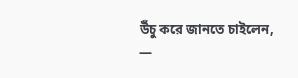উঁচু করে জানতে চাইলেন,
—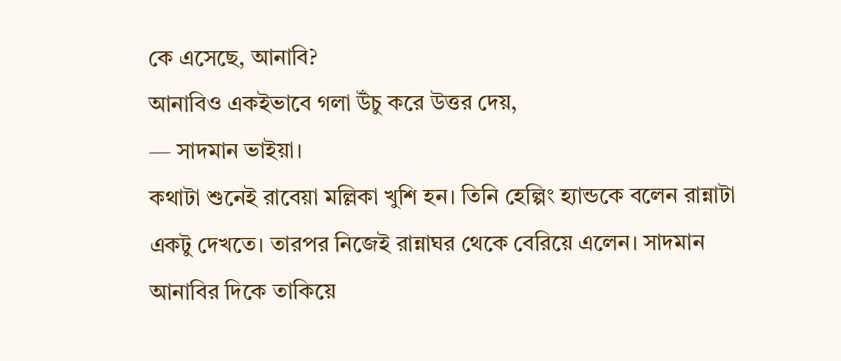কে এসেছে, আনাবি?
আনাবিও একইভাবে গলা উঁচু করে উত্তর দেয়,
— সাদমান ভাইয়া।
কথাটা শুনেই রাবেয়া মল্লিকা খুশি হন। তিনি হেল্পিং হ্যান্ডকে বলেন রান্নাটা একটু দেখতে। তারপর নিজেই রান্নাঘর থেকে বেরিয়ে এলেন। সাদমান আনাবির দিকে তাকিয়ে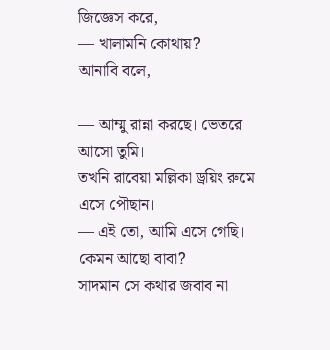জিজ্ঞেস করে,
— খালামনি কোথায়?
আনাবি বলে,

— আম্মু রান্না করছে। ভেতরে আসো তুমি।
তখনি রাবেয়া মল্লিকা ড্রয়িং রুমে এসে পৌছান।
— এই তো, আমি এসে গেছি। কেমন আছো বাবা?
সাদমান সে কথার জবাব না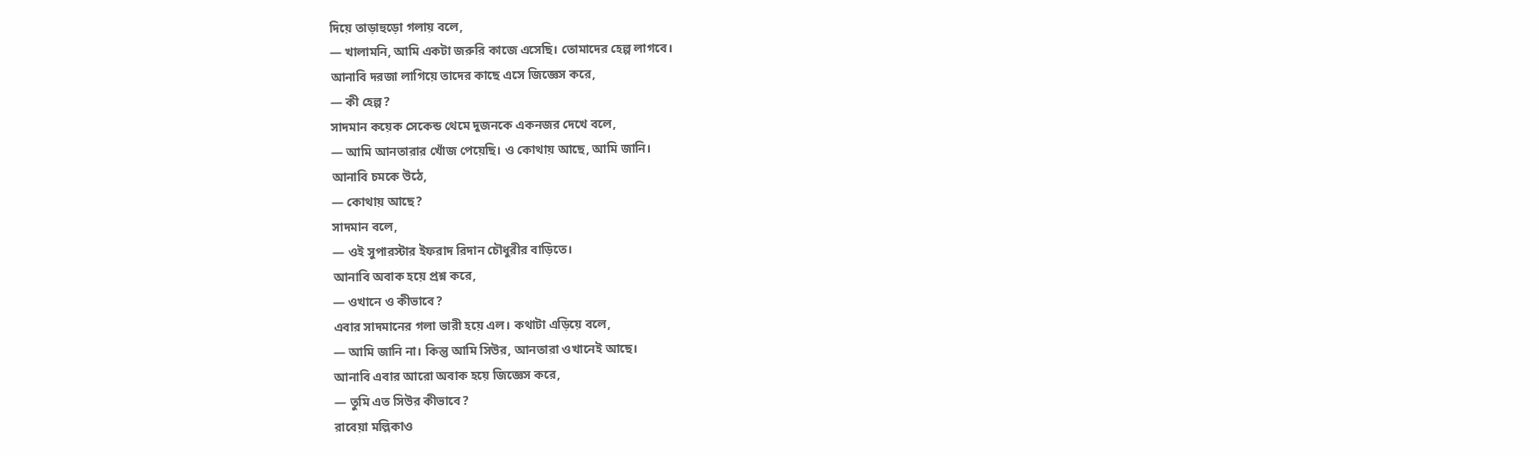দিয়ে তাড়াহুড়ো গলায় বলে,
— খালামনি, আমি একটা জরুরি কাজে এসেছি। তোমাদের হেল্প লাগবে।
আনাবি দরজা লাগিয়ে তাদের কাছে এসে জিজ্ঞেস করে,
— কী হেল্প?
সাদমান কয়েক সেকেন্ড থেমে দুজনকে একনজর দেখে বলে,
— আমি আনতারার খোঁজ পেয়েছি। ও কোথায় আছে, আমি জানি।
আনাবি চমকে উঠে,
— কোথায় আছে?
সাদমান বলে,
— ওই সুপারস্টার ইফরাদ রিদান চৌধুরীর বাড়িতে।
আনাবি অবাক হয়ে প্রশ্ন করে,
— ওখানে ও কীভাবে?
এবার সাদমানের গলা ভারী হয়ে এল। কথাটা এড়িয়ে বলে,
— আমি জানি না। কিন্তু আমি সিউর, আনতারা ওখানেই আছে।
আনাবি এবার আরো অবাক হয়ে জিজ্ঞেস করে,
— তুমি এত সিউর কীভাবে?
রাবেয়া মল্লিকাও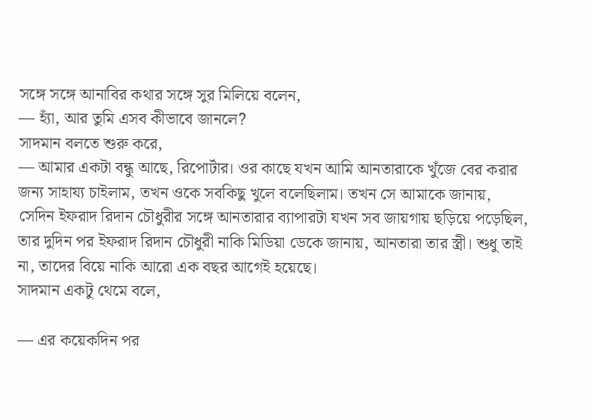সঙ্গে সঙ্গে আনাবির কথার সঙ্গে সুর মিলিয়ে বলেন,
— হ্যাঁ, আর তুমি এসব কীভাবে জানলে?
সাদমান বলতে শুরু করে,
— আমার একটা বন্ধু আছে, রিপোর্টার। ওর কাছে যখন আমি আনতারাকে খুঁজে বের করার জন্য সাহায্য চাইলাম, তখন ওকে সবকিছু খুলে বলেছিলাম। তখন সে আমাকে জানায়, সেদিন ইফরাদ রিদান চৌধুরীর সঙ্গে আনতারার ব্যাপারটা যখন সব জায়গায় ছড়িয়ে পড়েছিল, তার দুদিন পর ইফরাদ রিদান চৌধুরী নাকি মিডিয়া ডেকে জানায়, আনতারা তার স্ত্রী। শুধু তাই না, তাদের বিয়ে নাকি আরো এক বছর আগেই হয়েছে।
সাদমান একটু থেমে বলে,

— এর কয়েকদিন পর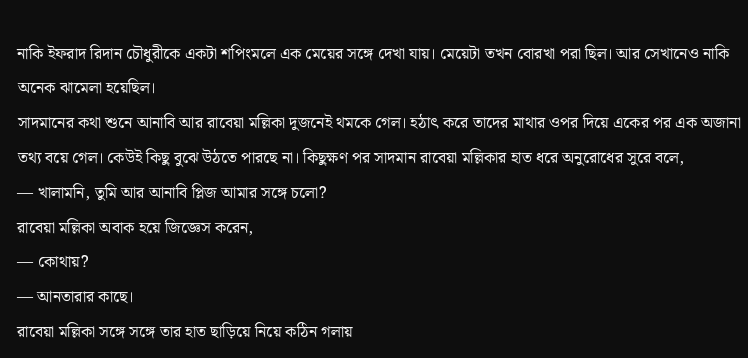নাকি ইফরাদ রিদান চৌধুরীকে একটা শপিংমলে এক মেয়ের সঙ্গে দেখা যায়। মেয়েটা তখন বোরখা পরা ছিল। আর সেখানেও নাকি অনেক ঝামেলা হয়েছিল।
সাদমানের কথা শুনে আনাবি আর রাবেয়া মল্লিকা দুজনেই থমকে গেল। হঠাৎ করে তাদের মাথার ওপর দিয়ে একের পর এক অজানা তথ্য বয়ে গেল। কেউই কিছু বুঝে উঠতে পারছে না। কিছুক্ষণ পর সাদমান রাবেয়া মল্লিকার হাত ধরে অনুরোধের সুরে বলে,
— খালামনি, তুমি আর আনাবি প্লিজ আমার সঙ্গে চলো?
রাবেয়া মল্লিকা অবাক হয়ে জিজ্ঞেস করেন,
— কোথায়?
— আনতারার কাছে।
রাবেয়া মল্লিকা সঙ্গে সঙ্গে তার হাত ছাড়িয়ে নিয়ে কঠিন গলায়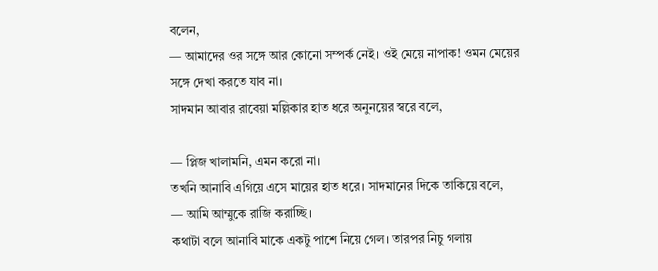বলেন,
— আমাদের ওর সঙ্গে আর কোনো সম্পর্ক নেই। ওই মেয়ে নাপাক! ওমন মেয়ের সঙ্গে দেখা করতে যাব না।
সাদমান আবার রাবেয়া মল্লিকার হাত ধরে অনুনয়ের স্বরে বলে,

— প্লিজ খালামনি, এমন করো না।
তখনি আনাবি এগিয়ে এসে মায়ের হাত ধরে। সাদমানের দিকে তাকিয়ে বলে,
— আমি আম্মুকে রাজি করাচ্ছি।
কথাটা বলে আনাবি মাকে একটু পাশে নিয়ে গেল। তারপর নিচু গলায়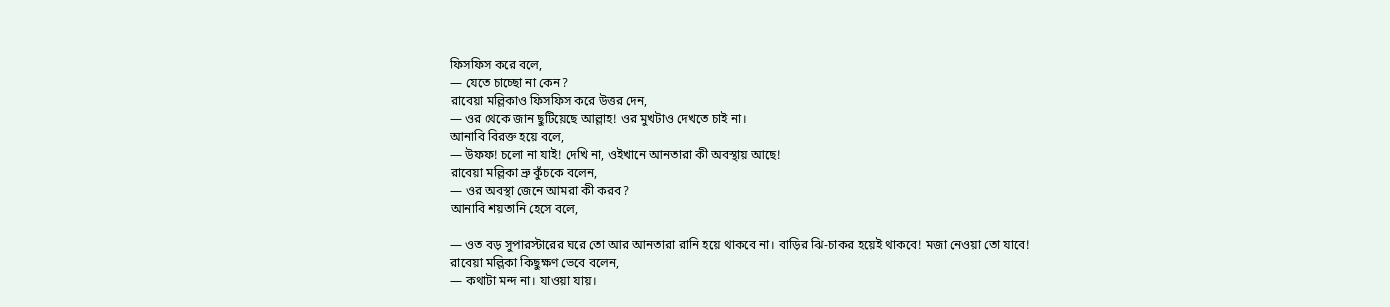ফিসফিস করে বলে,
— যেতে চাচ্ছো না কেন?
রাবেয়া মল্লিকাও ফিসফিস করে উত্তর দেন,
— ওর থেকে জান ছুটিয়েছে আল্লাহ! ওর মুখটাও দেখতে চাই না।
আনাবি বিরক্ত হয়ে বলে,
— উফফ! চলো না যাই! দেখি না, ওইখানে আনতারা কী অবস্থায় আছে!
রাবেয়া মল্লিকা ভ্রু কুঁচকে বলেন,
— ওর অবস্থা জেনে আমরা কী করব?
আনাবি শয়তানি হেসে বলে,

— ওত বড় সুপারস্টারের ঘরে তো আর আনতারা রানি হয়ে থাকবে না। বাড়ির ঝি-চাকর হয়েই থাকবে! মজা নেওয়া তো যাবে!
রাবেয়া মল্লিকা কিছুক্ষণ ভেবে বলেন,
— কথাটা মন্দ না। যাওয়া যায়।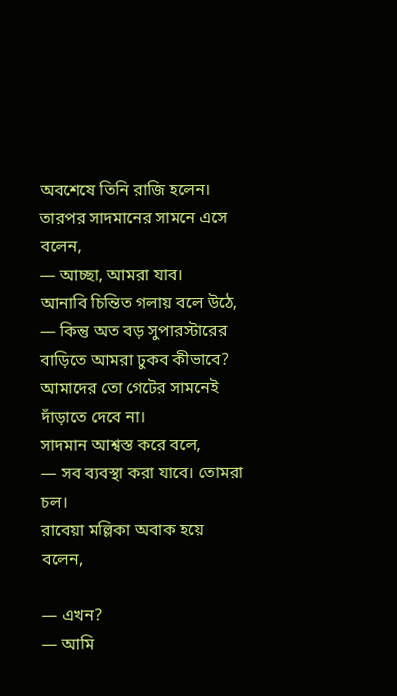অবশেষে তিনি রাজি হলেন। তারপর সাদমানের সামনে এসে বলেন,
— আচ্ছা, আমরা যাব।
আনাবি চিন্তিত গলায় বলে উঠে,
— কিন্তু অত বড় সুপারস্টারের বাড়িতে আমরা ঢুকব কীভাবে? আমাদের তো গেটের সামনেই দাঁড়াতে দেবে না।
সাদমান আশ্বস্ত করে বলে,
— সব ব্যবস্থা করা যাবে। তোমরা চল।
রাবেয়া মল্লিকা অবাক হয়ে বলেন,

— এখন?
— আমি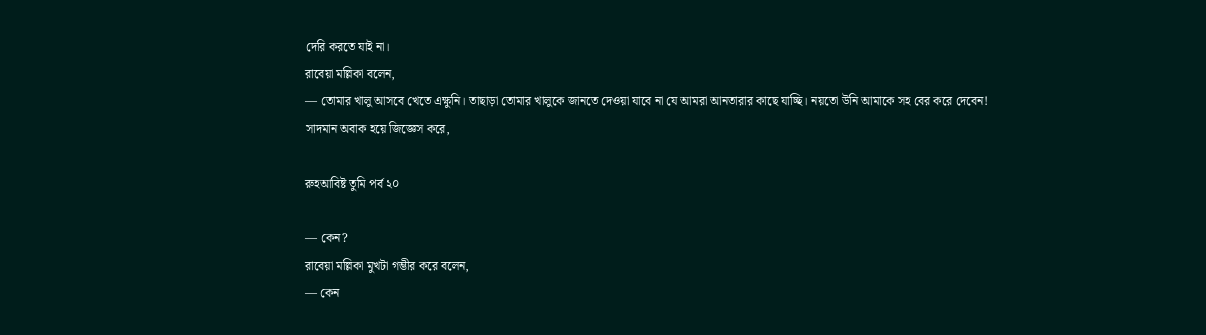দেরি করতে যাই না।
রাবেয়া মল্লিকা বলেন,
— তোমার খালু আসবে খেতে এক্ষুনি। তাছাড়া তোমার খালুকে জানতে দেওয়া যাবে না যে আমরা আনতারার কাছে যাচ্ছি। নয়তো উনি আমাকে সহ বের করে দেবেন!
সাদমান অবাক হয়ে জিজ্ঞেস করে,

রুহআবিষ্ট তুমি পর্ব ২০

— কেন?
রাবেয়া মল্লিকা মুখটা গম্ভীর করে বলেন,
— কেন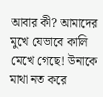আবার কী? আমাদের মুখে যেভাবে কালি মেখে গেছে! উনাকে মাথা নত করে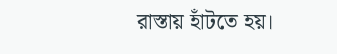রাস্তায় হাঁটতে হয়।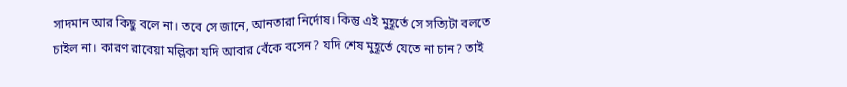সাদমান আর কিছু বলে না। তবে সে জানে, আনতারা নির্দোষ। কিন্তু এই মুহূর্তে সে সত্যিটা বলতে চাইল না। কারণ রাবেয়া মল্লিকা যদি আবার বেঁকে বসেন? যদি শেষ মুহূর্তে যেতে না চান? তাই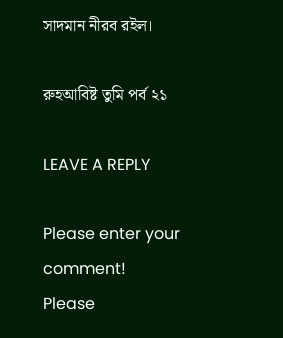সাদমান নীরব রইল।

রুহআবিষ্ট তুমি পর্ব ২১

LEAVE A REPLY

Please enter your comment!
Please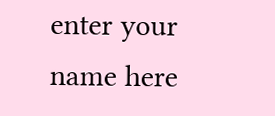enter your name here